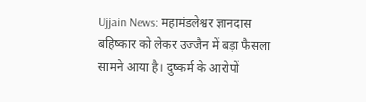Ujjain News: महामंडलेश्वर ज्ञानदास बहिष्कार को लेकर उज्जैन में बड़ा फैसला सामने आया है। दुष्कर्म के आरोपों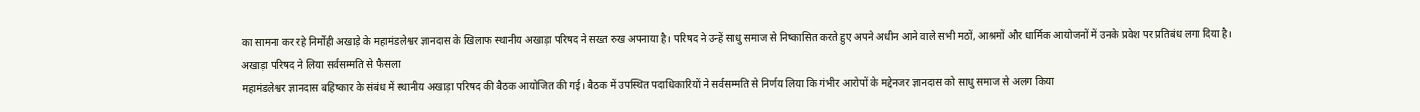का सामना कर रहे निर्मोही अखाड़े के महामंडलेश्वर ज्ञानदास के खिलाफ स्थानीय अखाड़ा परिषद ने सख्त रुख अपनाया है। परिषद ने उन्हें साधु समाज से निष्कासित करते हुए अपने अधीन आने वाले सभी मठों, आश्रमों और धार्मिक आयोजनों में उनके प्रवेश पर प्रतिबंध लगा दिया है।
अखाड़ा परिषद ने लिया सर्वसम्मति से फैसला
महामंडलेश्वर ज्ञानदास बहिष्कार के संबंध में स्थानीय अखाड़ा परिषद की बैठक आयोजित की गई। बैठक में उपस्थित पदाधिकारियों ने सर्वसम्मति से निर्णय लिया कि गंभीर आरोपों के मद्देनजर ज्ञानदास को साधु समाज से अलग किया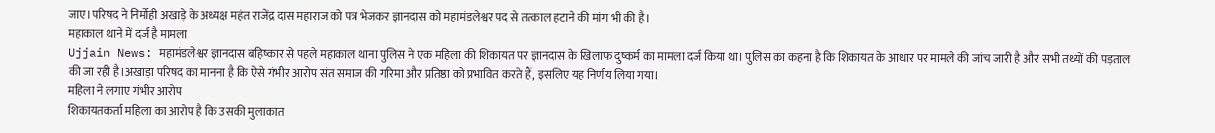जाए।परिषद ने निर्मोही अखाड़े के अध्यक्ष महंत राजेंद्र दास महाराज को पत्र भेजकर ज्ञानदास को महामंडलेश्वर पद से तत्काल हटाने की मांग भी की है।
महाकाल थाने में दर्ज है मामला
Ujjain News: महामंडलेश्वर ज्ञानदास बहिष्कार से पहले महाकाल थाना पुलिस ने एक महिला की शिकायत पर ज्ञानदास के खिलाफ दुष्कर्म का मामला दर्ज किया था। पुलिस का कहना है कि शिकायत के आधार पर मामले की जांच जारी है और सभी तथ्यों की पड़ताल की जा रही है।अखाड़ा परिषद का मानना है कि ऐसे गंभीर आरोप संत समाज की गरिमा और प्रतिष्ठा को प्रभावित करते हैं, इसलिए यह निर्णय लिया गया।
महिला ने लगाए गंभीर आरोप
शिकायतकर्ता महिला का आरोप है कि उसकी मुलाकात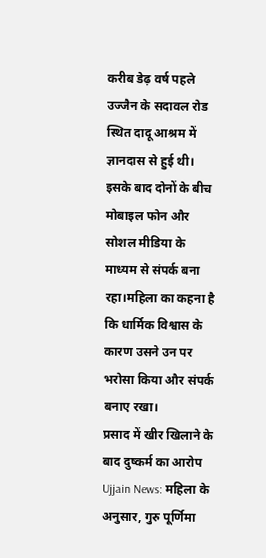करीब डेढ़ वर्ष पहले उज्जैन के सदावल रोड स्थित दादू आश्रम में ज्ञानदास से हुई थी। इसके बाद दोनों के बीच मोबाइल फोन और सोशल मीडिया के माध्यम से संपर्क बना रहा।महिला का कहना है कि धार्मिक विश्वास के कारण उसने उन पर भरोसा किया और संपर्क बनाए रखा।
प्रसाद में खीर खिलाने के बाद दुष्कर्म का आरोप
Ujjain News: महिला के अनुसार, गुरु पूर्णिमा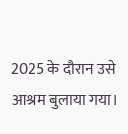2025 के दौरान उसे आश्रम बुलाया गया।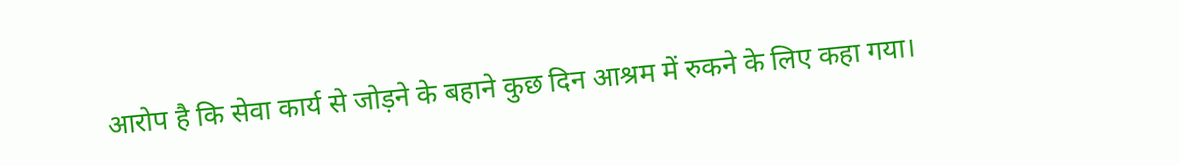आरोप है कि सेवा कार्य से जोड़ने के बहाने कुछ दिन आश्रम में रुकने के लिए कहा गया।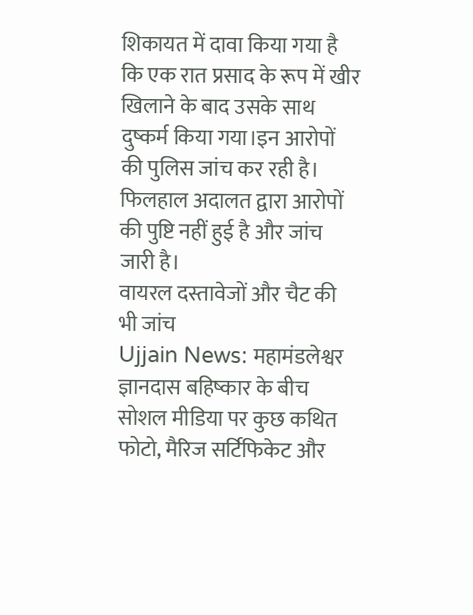शिकायत में दावा किया गया है कि एक रात प्रसाद के रूप में खीर खिलाने के बाद उसके साथ दुष्कर्म किया गया।इन आरोपों की पुलिस जांच कर रही है। फिलहाल अदालत द्वारा आरोपों की पुष्टि नहीं हुई है और जांच जारी है।
वायरल दस्तावेजों और चैट की भी जांच
Ujjain News: महामंडलेश्वर ज्ञानदास बहिष्कार के बीच सोशल मीडिया पर कुछ कथित फोटो, मैरिज सर्टिफिकेट और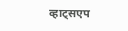व्हाट्सएप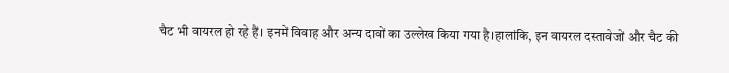चैट भी वायरल हो रहे हैं। इनमें विवाह और अन्य दावों का उल्लेख किया गया है।हालांकि, इन वायरल दस्तावेजों और चैट की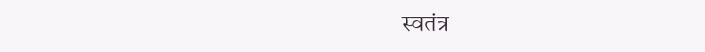स्वतंत्र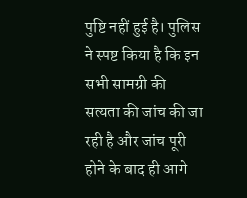पुष्टि नहीं हुई है। पुलिस ने स्पष्ट किया है कि इन सभी सामग्री की सत्यता की जांच की जा रही है और जांच पूरी होने के बाद ही आगे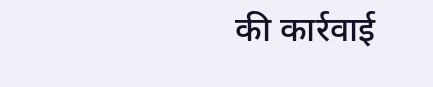की कार्रवाई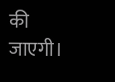की जाएगी।